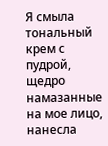Я смыла тональный крем с пудрой, щедро намазанные на мое лицо, нанесла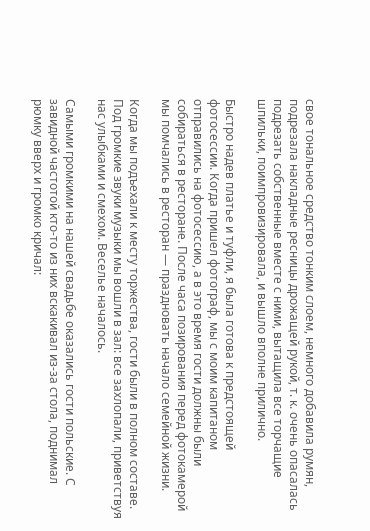свое тональное средство тонким слоем, немного добавила румян, подрезала накладные ресницы дрожащей рукой, т. к. очень опасалась подрезать собственные вместе с ними, вытащила все торчащие шпильки, поимпровизировала, и вышло вполне прилично.

Быстро надев платье и туфли, я была готова к предстоящей фотосессии. Когда пришел фотограф, мы с моим капитаном отправились на фотосессию, а в это время гости должны были собираться в ресторане. После часа позирования перед фотокамерой мы помчались в ресторан — праздновать начало семейной жизни.

Когда мы подъехали к месту торжества, гости были в полном составе. Под громкие звуки музыки мы вошли в зал: все захлопали, приветствуя нас улыбками и смехом. Веселье началось.

Самыми громкими на нашей свадьбе оказались гости польские. С завидной частотой кто-то из них вскакивал из-за стола, поднимал рюмку вверх и громко кричал: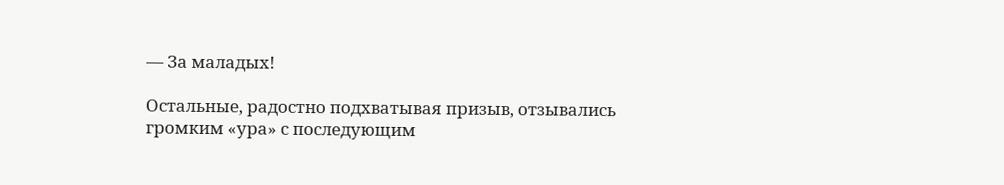— За маладых!

Остальные, радостно подхватывая призыв, отзывались громким «ура» с последующим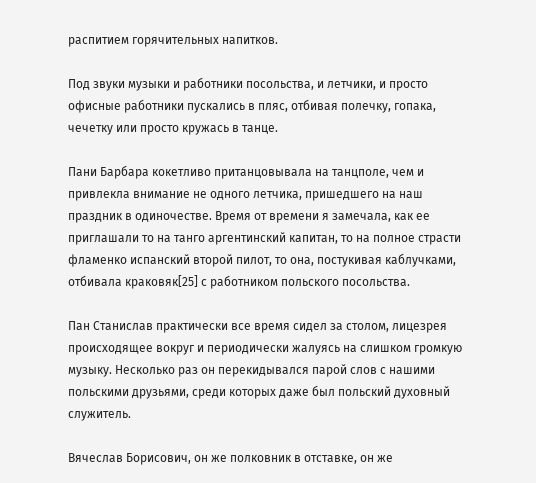распитием горячительных напитков.

Под звуки музыки и работники посольства, и летчики, и просто офисные работники пускались в пляс, отбивая полечку, гопака, чечетку или просто кружась в танце.

Пани Барбара кокетливо пританцовывала на танцполе, чем и привлекла внимание не одного летчика, пришедшего на наш праздник в одиночестве. Время от времени я замечала, как ее приглашали то на танго аргентинский капитан, то на полное страсти фламенко испанский второй пилот, то она, постукивая каблучками, отбивала краковяк[25] с работником польского посольства.

Пан Станислав практически все время сидел за столом, лицезрея происходящее вокруг и периодически жалуясь на слишком громкую музыку. Несколько раз он перекидывался парой слов с нашими польскими друзьями, среди которых даже был польский духовный служитель.

Вячеслав Борисович, он же полковник в отставке, он же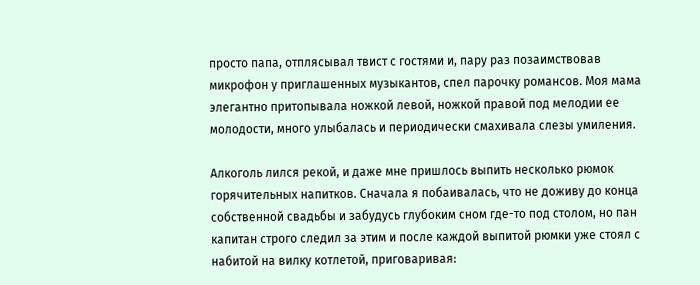просто папа, отплясывал твист с гостями и, пару раз позаимствовав микрофон у приглашенных музыкантов, спел парочку романсов. Моя мама элегантно притопывала ножкой левой, ножкой правой под мелодии ее молодости, много улыбалась и периодически смахивала слезы умиления.

Алкоголь лился рекой, и даже мне пришлось выпить несколько рюмок горячительных напитков. Сначала я побаивалась, что не доживу до конца собственной свадьбы и забудусь глубоким сном где-то под столом, но пан капитан строго следил за этим и после каждой выпитой рюмки уже стоял с набитой на вилку котлетой, приговаривая: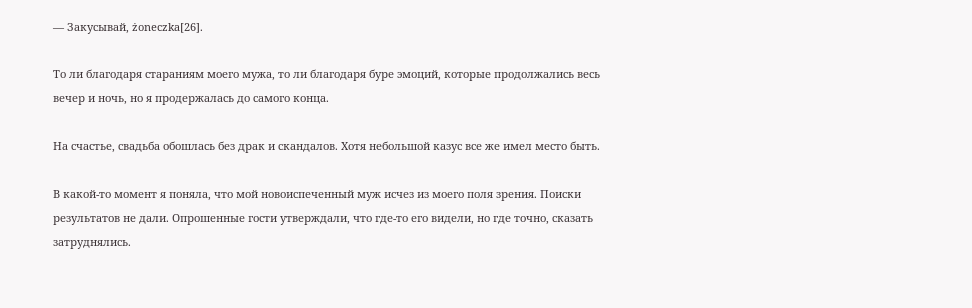— Закусывай, żoneczka[26].

То ли благодаря стараниям моего мужа, то ли благодаря буре эмоций, которые продолжались весь вечер и ночь, но я продержалась до самого конца.

На счастье, свадьба обошлась без драк и скандалов. Хотя небольшой казус все же имел место быть.

В какой-то момент я поняла, что мой новоиспеченный муж исчез из моего поля зрения. Поиски результатов не дали. Опрошенные гости утверждали, что где-то его видели, но где точно, сказать затруднялись.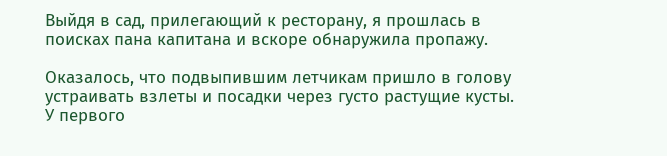Выйдя в сад, прилегающий к ресторану, я прошлась в поисках пана капитана и вскоре обнаружила пропажу.

Оказалось, что подвыпившим летчикам пришло в голову устраивать взлеты и посадки через густо растущие кусты. У первого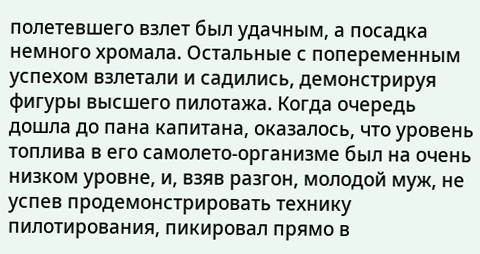полетевшего взлет был удачным, а посадка немного хромала. Остальные с попеременным успехом взлетали и садились, демонстрируя фигуры высшего пилотажа. Когда очередь дошла до пана капитана, оказалось, что уровень топлива в его самолето-организме был на очень низком уровне, и, взяв разгон, молодой муж, не успев продемонстрировать технику пилотирования, пикировал прямо в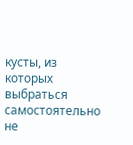кусты, из которых выбраться самостоятельно не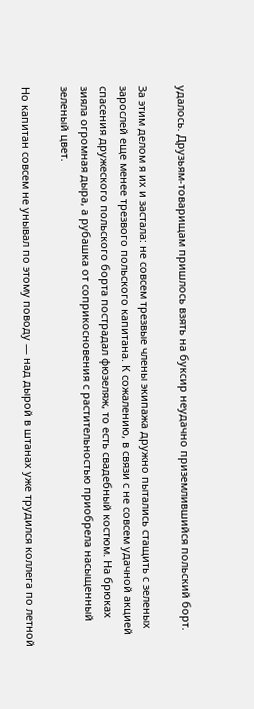удалось. Друзьям-товарищам пришлось взять на буксир неудачно приземлившийся польский борт.

За этим делом я их и застала: не совсем трезвые члены экипажа дружно пытались стащить с зеленых зарослей еще менее трезвого польского капитана. К сожалению, в связи с не совсем удачной акцией спасения дружеского польского борта пострадал фюзеляж, то есть свадебный костюм. На брюках зияла огромная дыра, а рубашка от соприкосновения с растительностью приобрела насыщенный зеленый цвет.

Но капитан совсем не унывал по этому поводу — над дырой в штанах уже трудился коллега по летной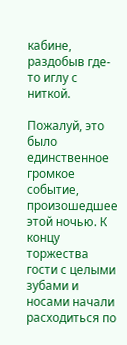кабине, раздобыв где-то иглу с ниткой.

Пожалуй, это было единственное громкое событие, произошедшее этой ночью. К концу торжества гости с целыми зубами и носами начали расходиться по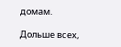домам.

Дольше всех,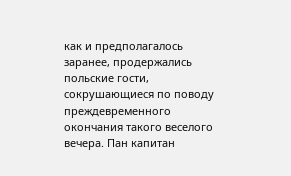как и предполагалось заранее, продержались польские гости, сокрушающиеся по поводу преждевременного окончания такого веселого вечера. Пан капитан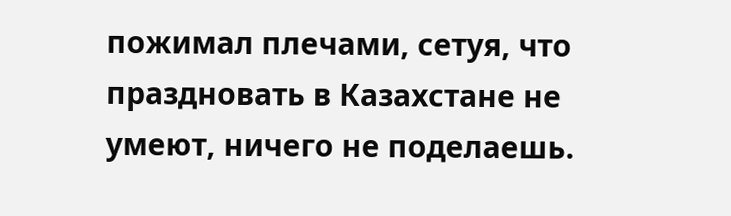пожимал плечами, сетуя, что праздновать в Казахстане не умеют, ничего не поделаешь.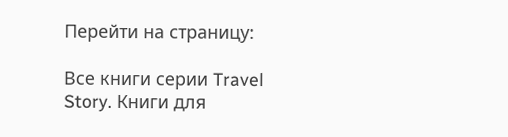Перейти на страницу:

Все книги серии Travel Story. Книги для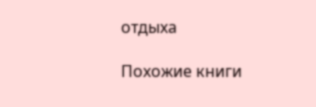отдыха

Похожие книги